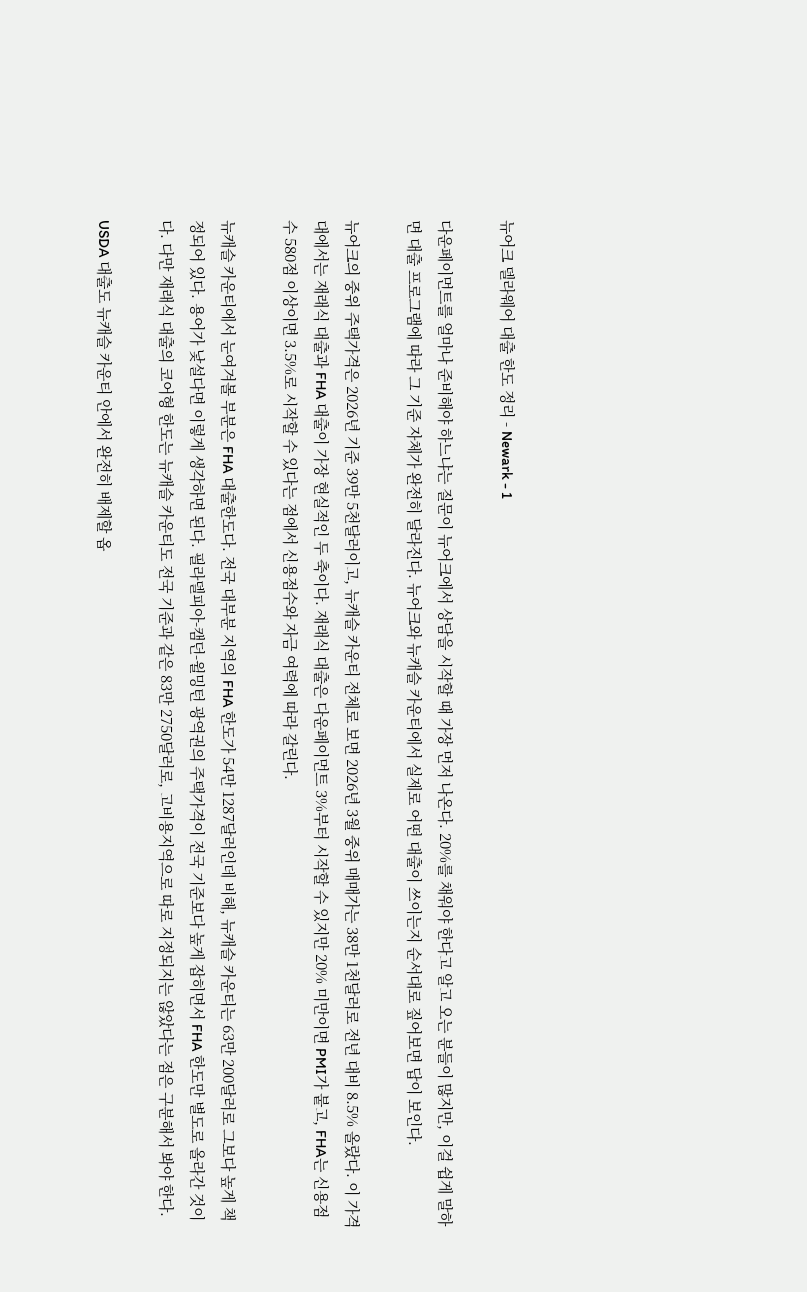뉴어크 델라웨어 대출 한도 정리 - Newark - 1

다운페이먼트를 얼마나 준비해야 하느냐는 질문이 뉴어크에서 상담을 시작할 때 가장 먼저 나온다. 20%를 채워야 한다고 알고 오는 분들이 많지만, 이걸 쉽게 말하면 대출 프로그램에 따라 그 기준 자체가 완전히 달라진다. 뉴어크와 뉴캐슬 카운티에서 실제로 어떤 대출이 쓰이는지 순서대로 짚어보면 답이 보인다.

뉴어크의 중위 주택가격은 2026년 기준 39만 5천달러이고, 뉴캐슬 카운티 전체로 보면 2026년 3월 중위 매매가는 38만 1천달러로 전년 대비 8.5% 올랐다. 이 가격대에서는 재래식 대출과 FHA 대출이 가장 현실적인 두 축이다. 재래식 대출은 다운페이먼트 3%부터 시작할 수 있지만 20% 미만이면 PMI가 붙고, FHA는 신용점수 580점 이상이면 3.5%로 시작할 수 있다는 점에서 신용점수와 자금 여력에 따라 갈린다.

뉴캐슬 카운티에서 눈여겨볼 부분은 FHA 대출한도다. 전국 대부분 지역의 FHA 한도가 54만 1287달러인데 비해, 뉴캐슬 카운티는 63만 200달러로 그보다 높게 책정되어 있다. 용어가 낯설다면 이렇게 생각하면 된다. 필라델피아-캠던-윌밍턴 광역권의 주택가격이 전국 기준보다 높게 잡히면서 FHA 한도만 별도로 올라간 것이다. 다만 재래식 대출의 코어형 한도는 뉴캐슬 카운티도 전국 기준과 같은 83만 2750달러로, 고비용지역으로 따로 지정되지는 않았다는 점은 구분해서 봐야 한다.

USDA 대출도 뉴캐슬 카운티 안에서 완전히 배제할 옵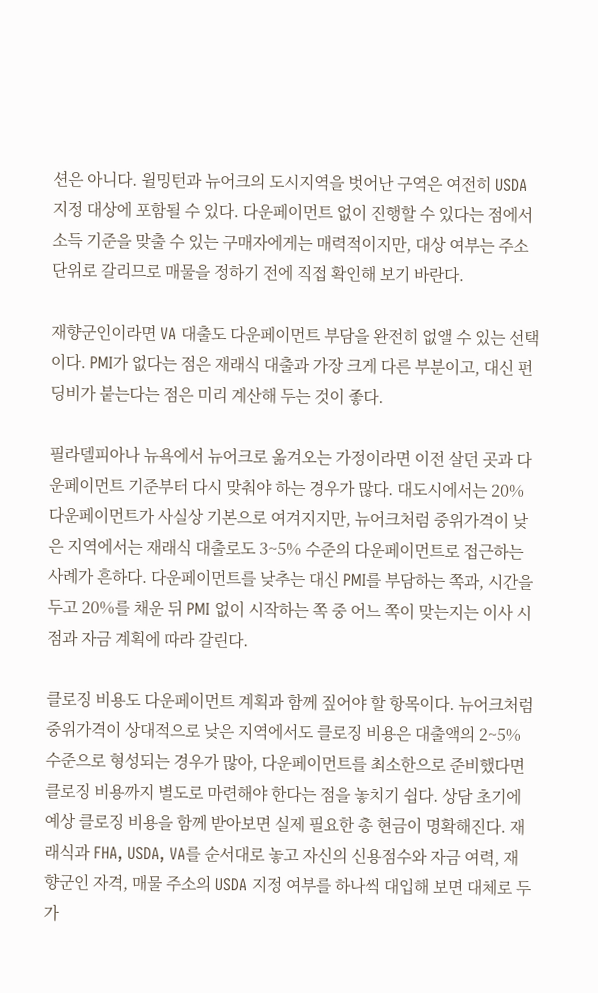션은 아니다. 윌밍턴과 뉴어크의 도시지역을 벗어난 구역은 여전히 USDA 지정 대상에 포함될 수 있다. 다운페이먼트 없이 진행할 수 있다는 점에서 소득 기준을 맞출 수 있는 구매자에게는 매력적이지만, 대상 여부는 주소 단위로 갈리므로 매물을 정하기 전에 직접 확인해 보기 바란다.

재향군인이라면 VA 대출도 다운페이먼트 부담을 완전히 없앨 수 있는 선택이다. PMI가 없다는 점은 재래식 대출과 가장 크게 다른 부분이고, 대신 펀딩비가 붙는다는 점은 미리 계산해 두는 것이 좋다.

필라델피아나 뉴욕에서 뉴어크로 옮겨오는 가정이라면 이전 살던 곳과 다운페이먼트 기준부터 다시 맞춰야 하는 경우가 많다. 대도시에서는 20% 다운페이먼트가 사실상 기본으로 여겨지지만, 뉴어크처럼 중위가격이 낮은 지역에서는 재래식 대출로도 3~5% 수준의 다운페이먼트로 접근하는 사례가 흔하다. 다운페이먼트를 낮추는 대신 PMI를 부담하는 쪽과, 시간을 두고 20%를 채운 뒤 PMI 없이 시작하는 쪽 중 어느 쪽이 맞는지는 이사 시점과 자금 계획에 따라 갈린다.

클로징 비용도 다운페이먼트 계획과 함께 짚어야 할 항목이다. 뉴어크처럼 중위가격이 상대적으로 낮은 지역에서도 클로징 비용은 대출액의 2~5% 수준으로 형성되는 경우가 많아, 다운페이먼트를 최소한으로 준비했다면 클로징 비용까지 별도로 마련해야 한다는 점을 놓치기 쉽다. 상담 초기에 예상 클로징 비용을 함께 받아보면 실제 필요한 총 현금이 명확해진다. 재래식과 FHA, USDA, VA를 순서대로 놓고 자신의 신용점수와 자금 여력, 재향군인 자격, 매물 주소의 USDA 지정 여부를 하나씩 대입해 보면 대체로 두 가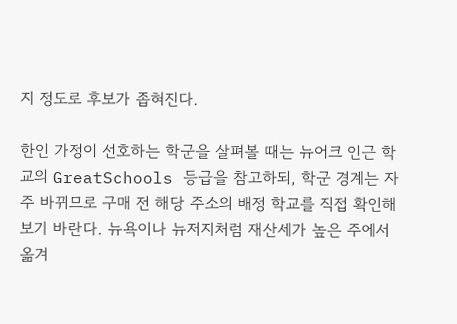지 정도로 후보가 좁혀진다.

한인 가정이 선호하는 학군을 살펴볼 때는 뉴어크 인근 학교의 GreatSchools 등급을 참고하되, 학군 경계는 자주 바뀌므로 구매 전 해당 주소의 배정 학교를 직접 확인해 보기 바란다. 뉴욕이나 뉴저지처럼 재산세가 높은 주에서 옮겨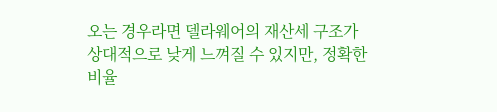오는 경우라면 델라웨어의 재산세 구조가 상대적으로 낮게 느껴질 수 있지만, 정확한 비율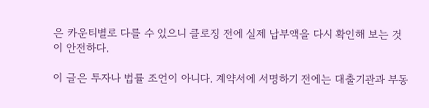은 카운티별로 다를 수 있으니 클로징 전에 실제 납부액을 다시 확인해 보는 것이 안전하다.

이 글은 투자나 법률 조언이 아니다. 계약서에 서명하기 전에는 대출기관과 부동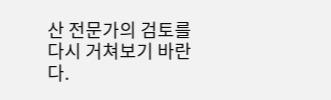산 전문가의 검토를 다시 거쳐보기 바란다.